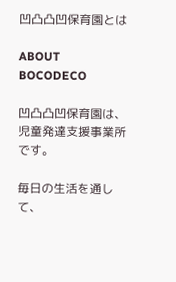凹凸凸凹保育園とは

ABOUT BOCODECO

凹凸凸凹保育園は、児童発達支援事業所です。

毎日の生活を通して、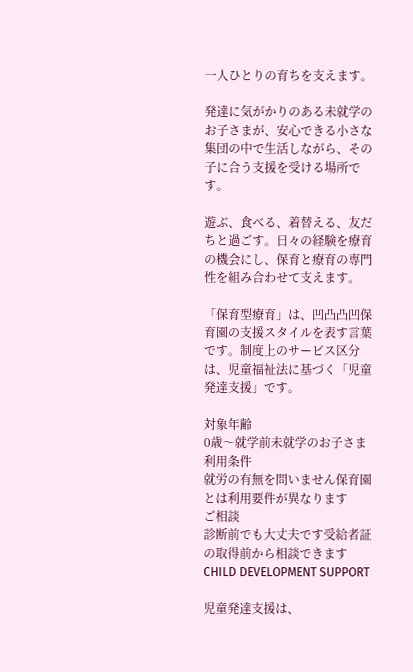一人ひとりの育ちを支えます。

発達に気がかりのある未就学のお子さまが、安心できる小さな集団の中で生活しながら、その子に合う支援を受ける場所です。

遊ぶ、食べる、着替える、友だちと過ごす。日々の経験を療育の機会にし、保育と療育の専門性を組み合わせて支えます。

「保育型療育」は、凹凸凸凹保育園の支援スタイルを表す言葉です。制度上のサービス区分は、児童福祉法に基づく「児童発達支援」です。

対象年齢
0歳〜就学前未就学のお子さま
利用条件
就労の有無を問いません保育園とは利用要件が異なります
ご相談
診断前でも大丈夫です受給者証の取得前から相談できます
CHILD DEVELOPMENT SUPPORT

児童発達支援は、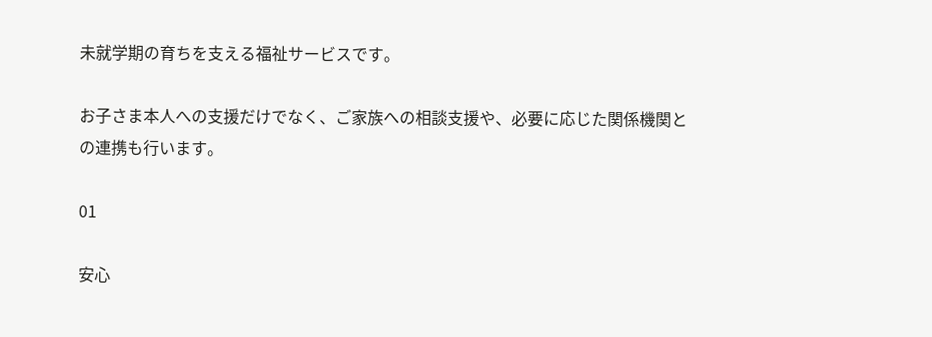未就学期の育ちを支える福祉サービスです。

お子さま本人への支援だけでなく、ご家族への相談支援や、必要に応じた関係機関との連携も行います。

01

安心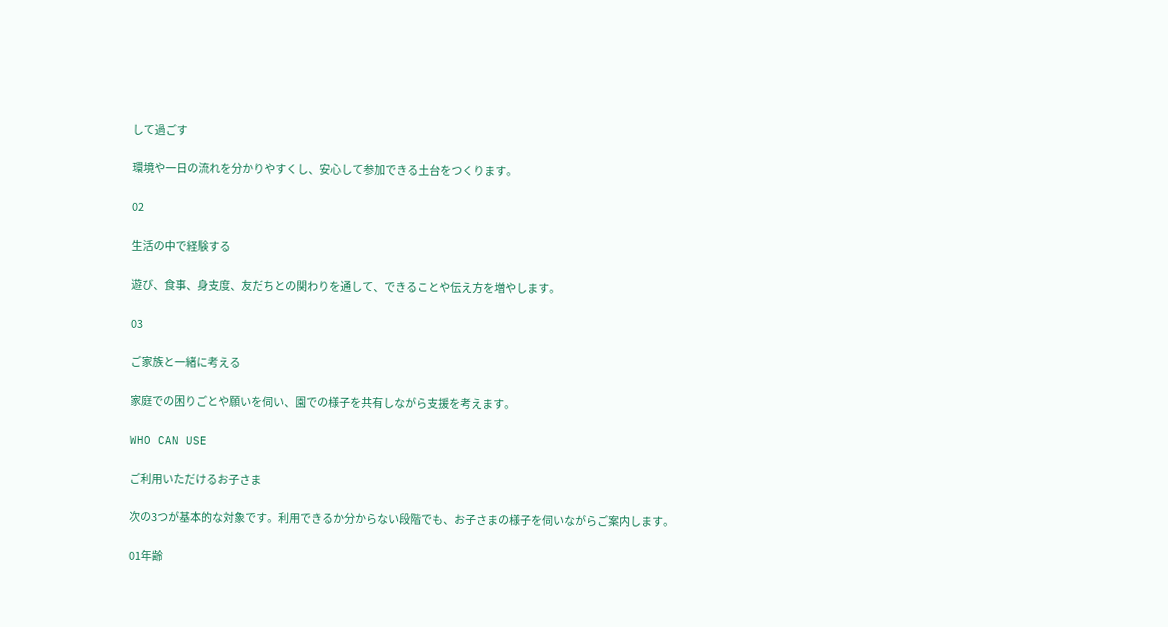して過ごす

環境や一日の流れを分かりやすくし、安心して参加できる土台をつくります。

02

生活の中で経験する

遊び、食事、身支度、友だちとの関わりを通して、できることや伝え方を増やします。

03

ご家族と一緒に考える

家庭での困りごとや願いを伺い、園での様子を共有しながら支援を考えます。

WHO CAN USE

ご利用いただけるお子さま

次の3つが基本的な対象です。利用できるか分からない段階でも、お子さまの様子を伺いながらご案内します。

01年齢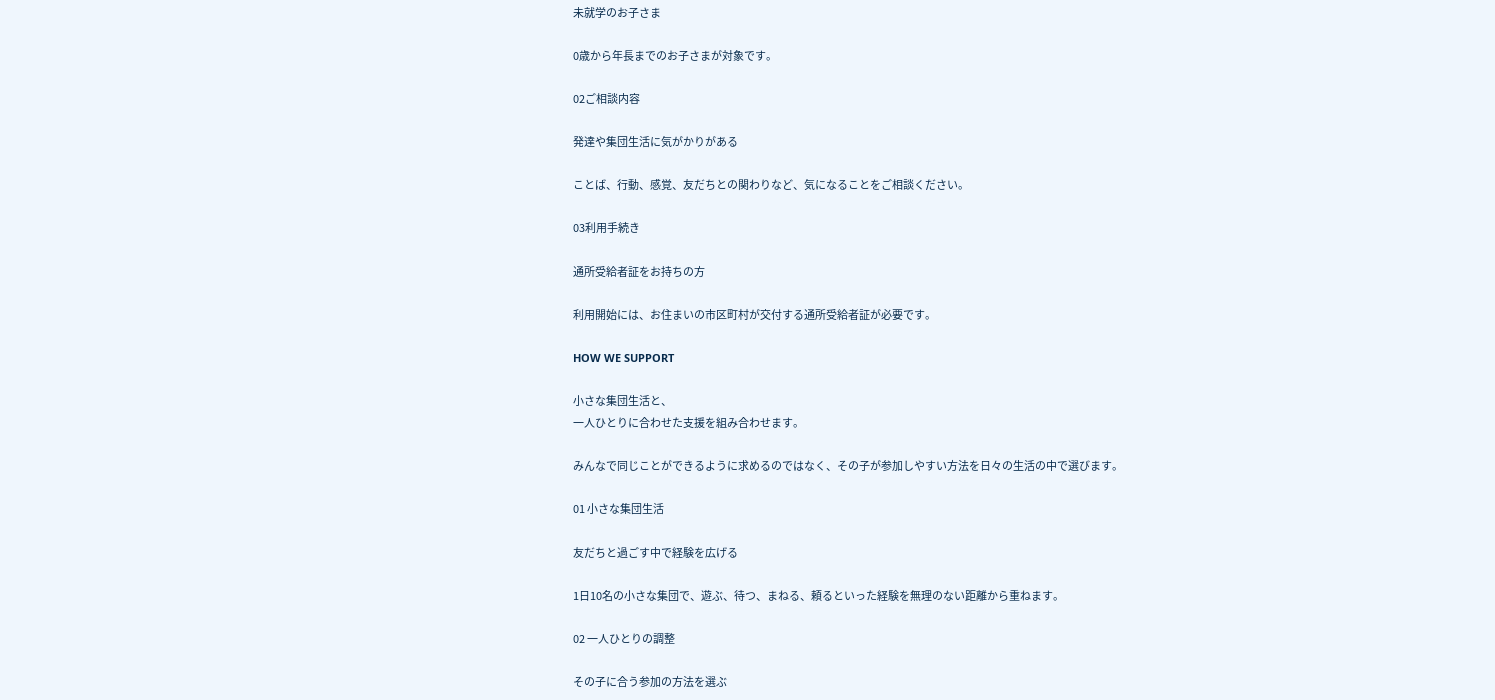未就学のお子さま

0歳から年長までのお子さまが対象です。

02ご相談内容

発達や集団生活に気がかりがある

ことば、行動、感覚、友だちとの関わりなど、気になることをご相談ください。

03利用手続き

通所受給者証をお持ちの方

利用開始には、お住まいの市区町村が交付する通所受給者証が必要です。

HOW WE SUPPORT

小さな集団生活と、
一人ひとりに合わせた支援を組み合わせます。

みんなで同じことができるように求めるのではなく、その子が参加しやすい方法を日々の生活の中で選びます。

01 小さな集団生活

友だちと過ごす中で経験を広げる

1日10名の小さな集団で、遊ぶ、待つ、まねる、頼るといった経験を無理のない距離から重ねます。

02 一人ひとりの調整

その子に合う参加の方法を選ぶ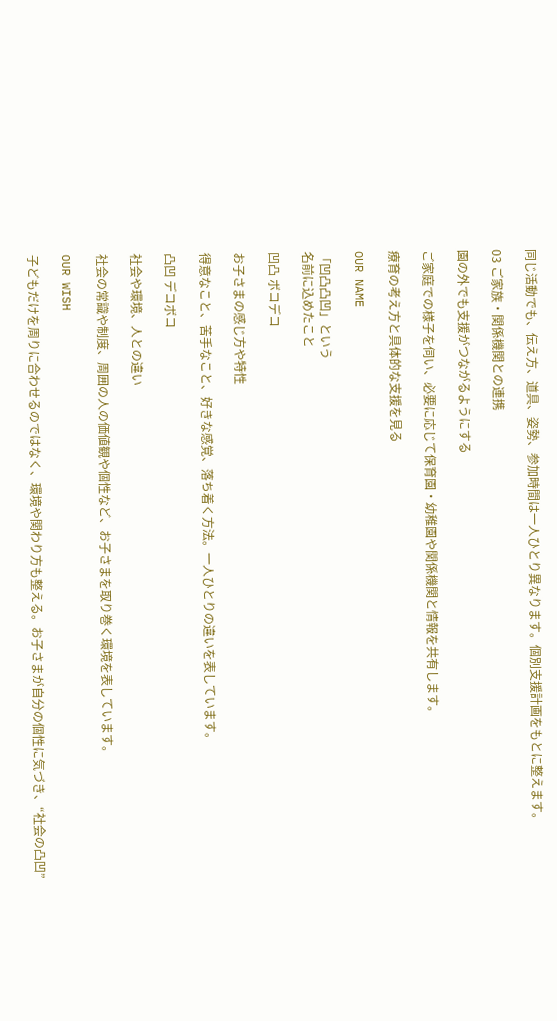同じ活動でも、伝え方、道具、姿勢、参加時間は一人ひとり異なります。個別支援計画をもとに整えます。

03 ご家族・関係機関との連携

園の外でも支援がつながるようにする

ご家庭での様子を伺い、必要に応じて保育園・幼稚園や関係機関と情報を共有します。

療育の考え方と具体的な支援を見る

OUR NAME

「凹凸凸凹」という
名前に込めたこと

凹凸 ボコデコ

お子さまの感じ方や特性

得意なこと、苦手なこと、好きな感覚、落ち着く方法。一人ひとりの違いを表しています。

凸凹 デコボコ

社会や環境、人との違い

社会の常識や制度、周囲の人の価値観や個性など、お子さまを取り巻く環境を表しています。

OUR WISH

子どもだけを周りに合わせるのではなく、環境や関わり方も整える。お子さまが自分の個性に気づき、“社会の凸凹”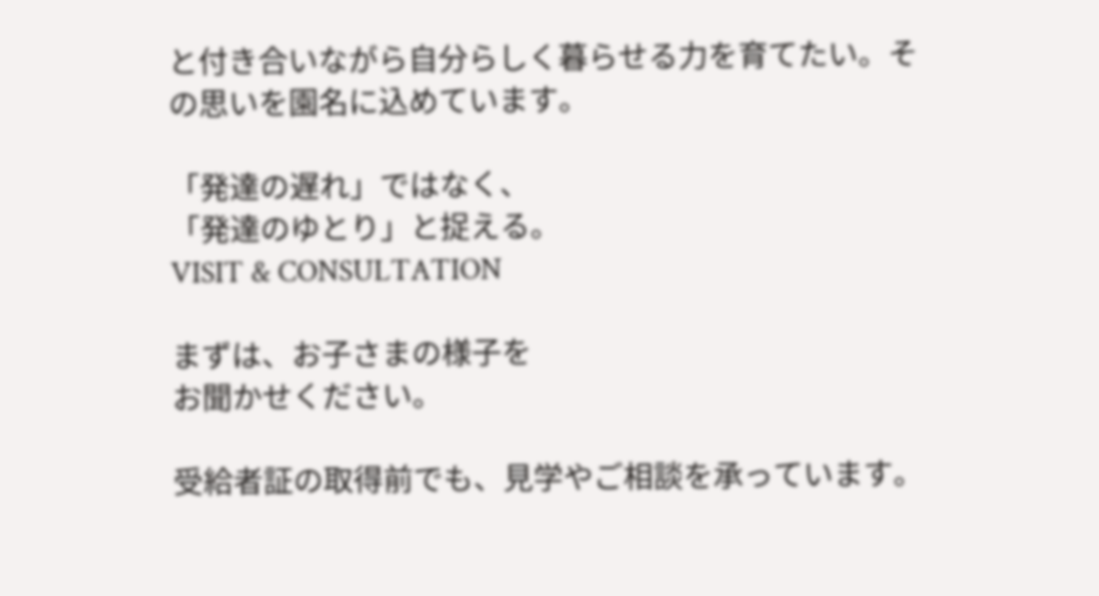と付き合いながら自分らしく暮らせる力を育てたい。その思いを園名に込めています。

「発達の遅れ」ではなく、
「発達のゆとり」と捉える。
VISIT & CONSULTATION

まずは、お子さまの様子を
お聞かせください。

受給者証の取得前でも、見学やご相談を承っています。